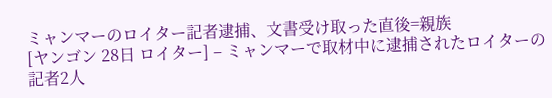ミャンマーのロイター記者逮捕、文書受け取った直後=親族
[ヤンゴン 28日 ロイター] – ミャンマーで取材中に逮捕されたロイターの記者2人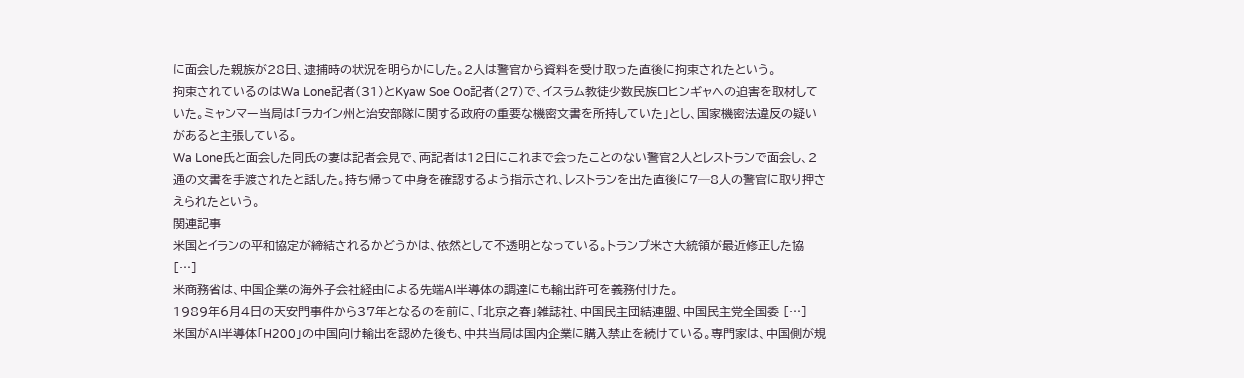に面会した親族が28日、逮捕時の状況を明らかにした。2人は警官から資料を受け取った直後に拘束されたという。
拘束されているのはWa Lone記者(31)とKyaw Soe Oo記者(27)で、イスラム教徒少数民族ロヒンギャへの迫害を取材していた。ミャンマー当局は「ラカイン州と治安部隊に関する政府の重要な機密文書を所持していた」とし、国家機密法違反の疑いがあると主張している。
Wa Lone氏と面会した同氏の妻は記者会見で、両記者は12日にこれまで会ったことのない警官2人とレストランで面会し、2通の文書を手渡されたと話した。持ち帰って中身を確認するよう指示され、レストランを出た直後に7─8人の警官に取り押さえられたという。
関連記事
米国とイランの平和協定が締結されるかどうかは、依然として不透明となっている。トランプ米さ大統領が最近修正した協 […]
米商務省は、中国企業の海外子会社経由による先端AI半導体の調達にも輸出許可を義務付けた。
1989年6月4日の天安門事件から37年となるのを前に、「北京之春」雑誌社、中国民主団結連盟、中国民主党全国委 […]
米国がAI半導体「H200」の中国向け輸出を認めた後も、中共当局は国内企業に購入禁止を続けている。専門家は、中国側が規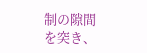制の隙間を突き、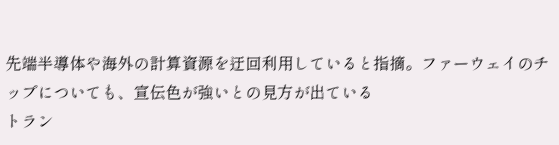先端半導体や海外の計算資源を迂回利用していると指摘。ファーウェイのチップについても、宣伝色が強いとの見方が出ている
トラン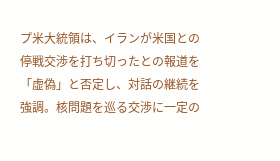プ米大統領は、イランが米国との停戦交渉を打ち切ったとの報道を「虚偽」と否定し、対話の継続を強調。核問題を巡る交渉に一定の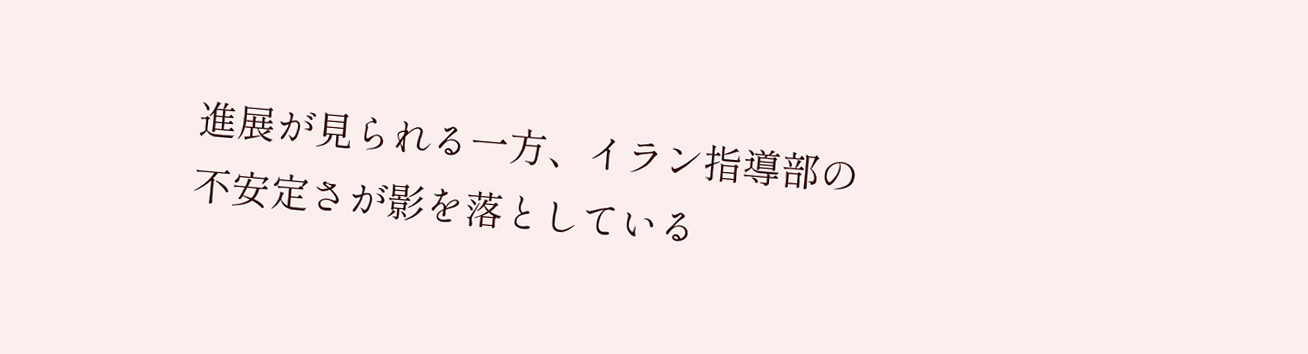進展が見られる一方、イラン指導部の不安定さが影を落としている